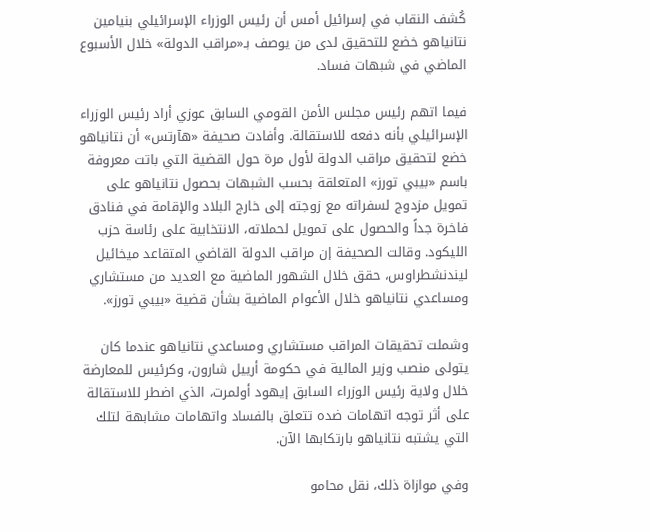كُشف النقاب في إسرائيل أمس أن رئيس الوزراء الإسرائيلي بنيامين نتانياهو خضع للتحقيق لدى من يوصف بـ«مراقب الدولة» خلال الأسبوع الماضي في شبهات فساد.

فيما اتهم رئيس مجلس الأمن القومي السابق عوزي أراد رئيس الوزراء الإسرائيلي بأنه دفعه للاستقالة. وأفادت صحيفة «هآرتس» أن نتانياهو خضع لتحقيق مراقب الدولة لأول مرة حول القضية التي باتت معروفة باسم «بيبي تورز» المتعلقة بحسب الشبهات بحصول نتانياهو على تمويل مزدوج لسفراته مع زوجته إلى خارج البلاد والإقامة في فنادق فاخرة جداً والحصول على تمويل لحملاته، الانتخابية على رئاسة حزب الليكود. وقالت الصحيفة إن مراقب الدولة القاضي المتقاعد ميخائيل ليندنشطراوس، حقق خلال الشهور الماضية مع العديد من مستشاري ومساعدي نتانياهو خلال الأعوام الماضية بشأن قضية «بيبي تورز».

وشملت تحقيقات المراقب مستشاري ومساعدي نتانياهو عندما كان يتولى منصب وزير المالية في حكومة أرييل شارون، وكرئيس للمعارضة خلال ولاية رئيس الوزراء السابق إيهود أولمرت، الذي اضطر للاستقالة على أثر توجه اتهامات ضده تتعلق بالفساد واتهامات مشابهة لتلك التي يشتبه نتانياهو بارتكابها الآن.

وفي موازاة ذلك، نقل محامو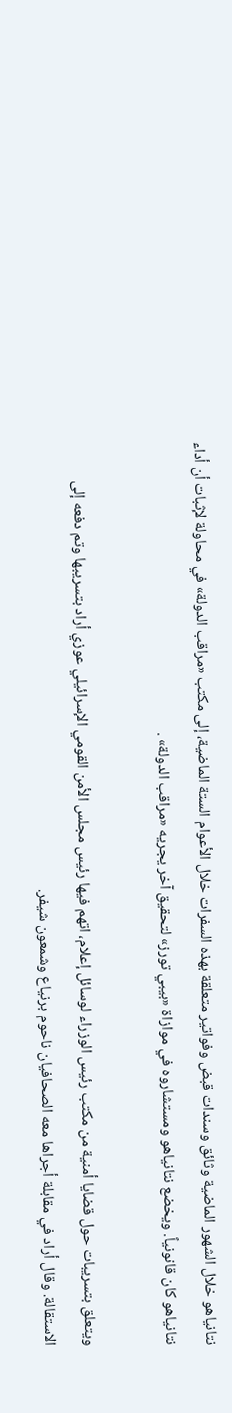نتانياهو خلال الشهور الماضية وثائق وسندات قبض وفواتير متعلقة بهذه السفرات خلال الأعوام الستة الماضية، إلى مكتب «مراقب الدولة» في محاولة لإثبات أن أداء نتانياهو كان قانونياً. ويخضع نتانياهو ومستشاروه في موازاة «بيبي تورز» لتحقيق آخر يجريه «مراقب الدولة» .

ويتعلق بتسريبات حول قضايا أمنية من مكتب رئيس الوزراء لوسائل إعلام، اتهم فيها رئيس مجلس الأمن القومي الإسرائيلي عوزي أراد بتسريبها وتم دفعه إلى الاستقالة. وقال أراد في مقابلة أجراها معه الصحافيان ناحوم برنياع وشمعون شيفر.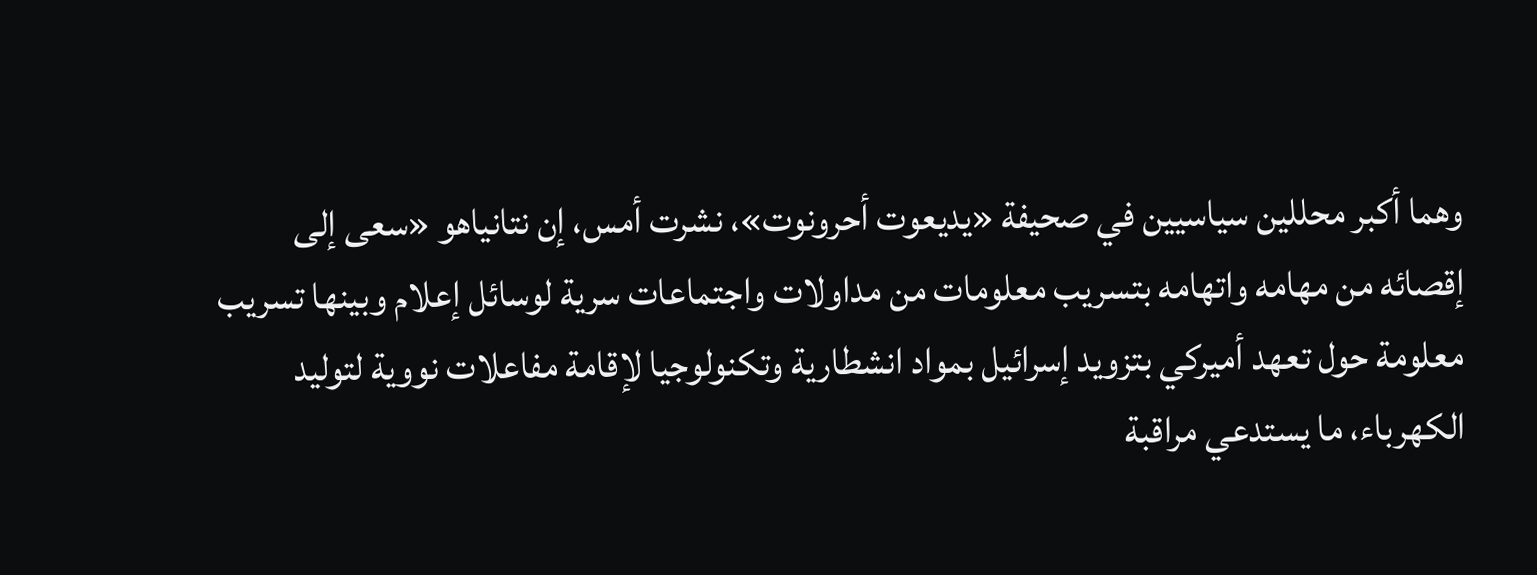وهما أكبر محللين سياسيين في صحيفة «يديعوت أحرونوت»، نشرت أمس، إن نتانياهو «سعى إلى إقصائه من مهامه واتهامه بتسريب معلومات من مداولات واجتماعات سرية لوسائل إعلام وبينها تسريب معلومة حول تعهد أميركي بتزويد إسرائيل بمواد انشطارية وتكنولوجيا لإقامة مفاعلات نووية لتوليد الكهرباء، ما يستدعي مراقبة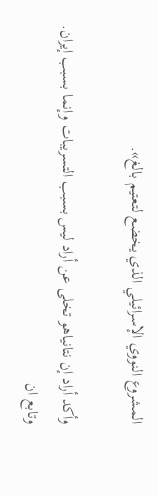المشروع النووي الإسرائيلي الذي يخضع لتعتيم بالغ».

وأكد أراد إن نتانياهو تخلى عن أراد ليس بسبب التسريبات وإنما بسبب إيران. وتابع ان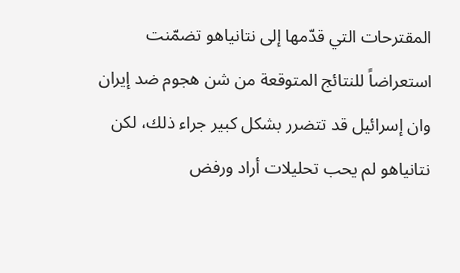المقترحات التي قدّمها إلى نتانياهو تضمّنت استعراضاً للنتائج المتوقعة من شن هجوم ضد إيران وان إسرائيل قد تتضرر بشكل كبير جراء ذلك، لكن نتانياهو لم يحب تحليلات أراد ورفض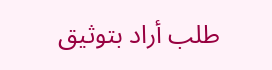طلب أراد بتوثيق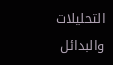التحليلات والبدائل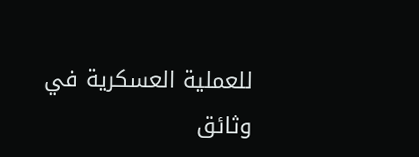للعملية العسكرية في وثائق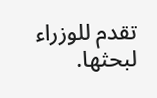تقدم للوزراء لبحثها.